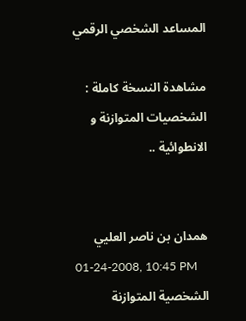المساعد الشخصي الرقمي

مشاهدة النسخة كاملة : الشخصيات المتوازنة و الانطوائية ..


همدان بن ناصر العليي
01-24-2008, 10:45 PM
الشخصية المتوازنة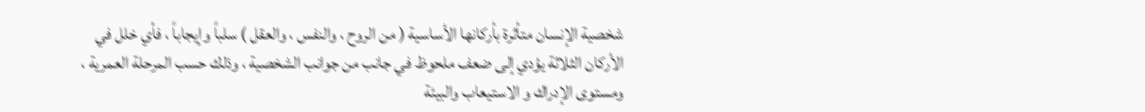شخصية الإنسان متأثرة بأركانها الأساسية ( من الروح ، والنفس ، والعقل ) سلباً وإيجاباً ، فأي خلل في الأركان الثلاثة يؤدي إلى ضعف ملحوظ في جانب من جوانب الشخصية ، وذلك حسب المرحلة العمرية ، ومستوى الإدراك و الاستيعاب والبيئة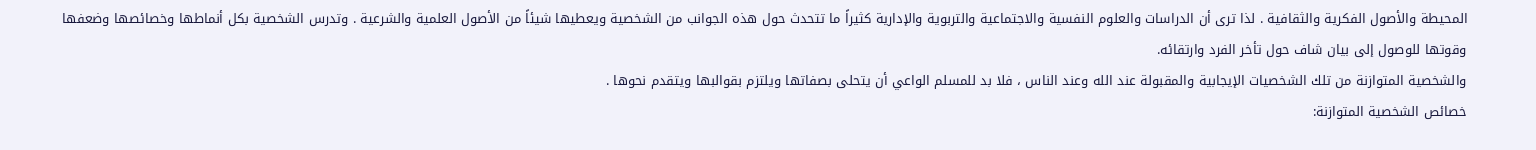المحيطة والأصول الفكرية والثقافية . لذا ترى أن الدراسات والعلوم النفسية والاجتماعية والتربوية والإدارية كثيراً ما تتحدث حول هذه الجوانب من الشخصية ويعطيها شيئاً من الأصول العلمية والشرعية . وتدرس الشخصية بكل أنماطها وخصائصها وضعفها وقوتها للوصول إلى بيان شاف حول تأخر الفرد وارتقائه.
والشخصية المتوازنة من تلك الشخصيات الإيجابية والمقبولة عند الله وعند الناس ، فلا بد للمسلم الواعي أن يتحلى بصفاتها ويلتزم بقوالبها ويتقدم نحوها .
خصائص الشخصية المتوازنة: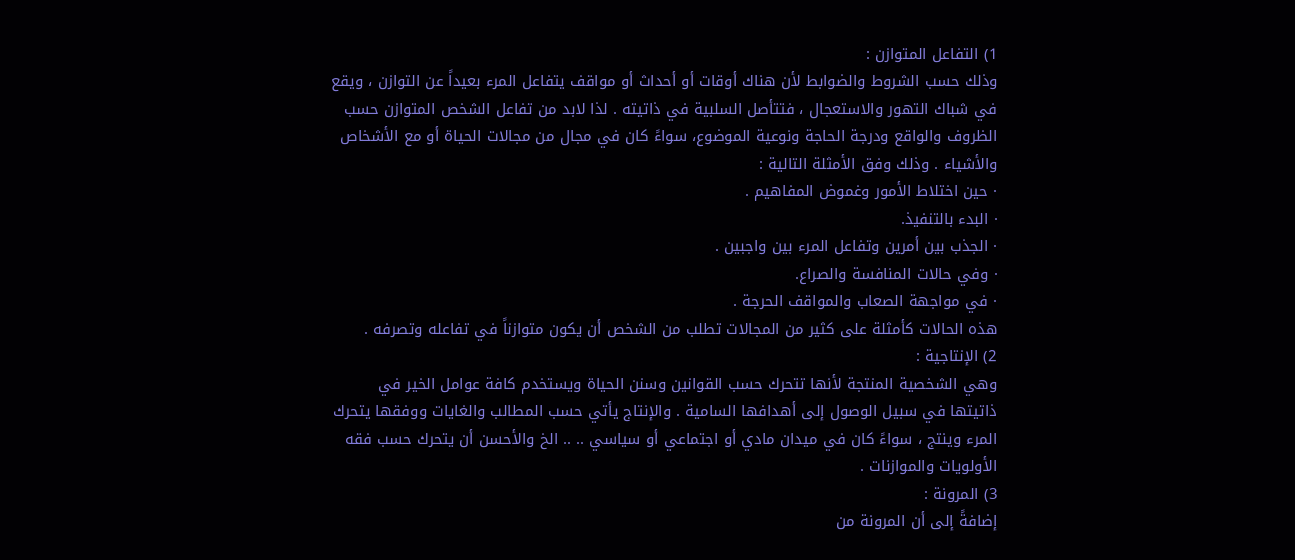1) التفاعل المتوازن :
وذلك حسب الشروط والضوابط لأن هناك أوقات أو أحداث أو مواقف يتفاعل المرء بعيداً عن التوازن ، ويقع في شباك التهور والاستعجال ، فتتأصل السلبية في ذاتيته . لذا لابد من تفاعل الشخص المتوازن حسب الظروف والواقع ودرجة الحاجة ونوعية الموضوع، سواءً كان في مجال من مجالات الحياة أو مع الأشخاص والأشياء . وذلك وفق الأمثلة التالية :
· حين اختلاط الأمور وغموض المفاهيم .
· البدء بالتنفيذ.
· الجذب بين أمرين وتفاعل المرء بين واجبين .
· وفي حالات المنافسة والصراع.
· في مواجهة الصعاب والمواقف الحرجة .
هذه الحالات كأمثلة على كثير من المجالات تطلب من الشخص أن يكون متوازناً في تفاعله وتصرفه .
2) الإنتاجية :
وهي الشخصية المنتجة لأنها تتحرك حسب القوانين وسنن الحياة ويستخدم كافة عوامل الخير في ذاتيتها في سبيل الوصول إلى أهدافها السامية . والإنتاج يأتي حسب المطالب والغايات ووفقها يتحرك المرء وينتج ، سواءً كان في ميدان مادي أو اجتماعي أو سياسي .. .. الخ والأحسن أن يتحرك حسب فقه الأولويات والموازنات .
3) المرونة :
إضافةً إلى أن المرونة من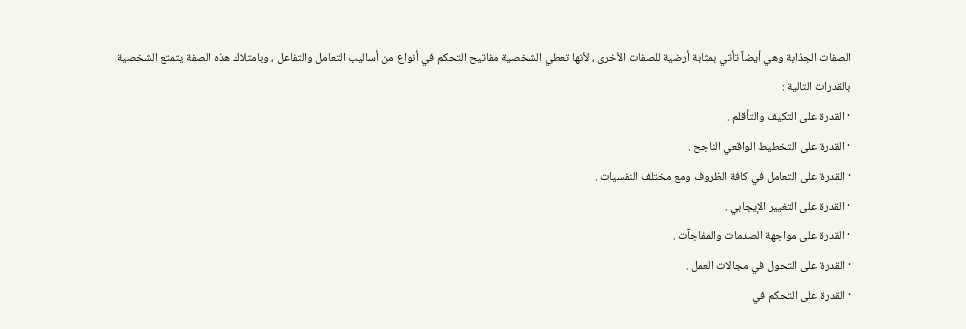الصفات الجذابة وهي أيضاً تأتي بمثابة أرضية للصفات الأخرى ، لأنها تعطي الشخصية مفاتيح التحكم في أنواع من أساليب التعامل والتفاعل ، وبامتلاك هذه الصفة يتمتع الشخصية بالقدرات التالية :
· القدرة على التكيف والتأقلم .
· القدرة على التخطيط الواقعي الناجح .
· القدرة على التعامل في كافة الظروف ومع مختلف النفسيات .
· القدرة على التغيير الإيجابي .
· القدرة على مواجهة الصدمات والمفاجآت .
· القدرة على التحول في مجالات العمل .
· القدرة على التحكم في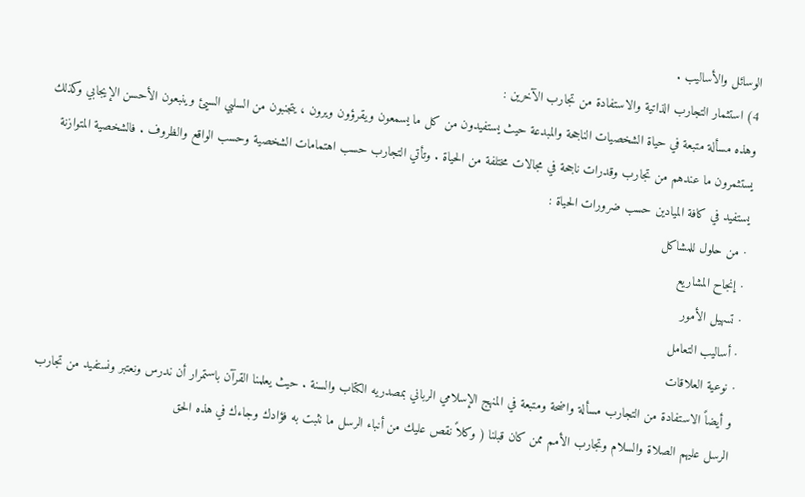الوسائل والأساليب .
4) استثمار التجارب الذاتية والاستفادة من تجارب الآخرين :
وهذه مسألة متبعة في حياة الشخصيات الناجحة والمبدعة حيث يستفيدون من كل ما يسمعون ويقرؤون ويرون ، يتجنبون من السلبي السيئ وينبعون الأحسن الإيجابي وكذلك يستثمرون ما عندهم من تجارب وقدرات ناجحة في مجالات مختلفة من الحياة . وتأتي التجارب حسب اهتمامات الشخصية وحسب الواقع والظروف . فالشخصية المتوازنة يستفيد في كافة الميادين حسب ضرورات الحياة :
· من حلول للمشاكل
· إنجاح المشاريع
· تسهيل الأمور
· أساليب التعامل
· نوعية العلاقات
و أيضاً الاستفادة من التجارب مسألة واضحة ومتبعة في المنهج الإسلامي الرباني بمصدريه الكتاب والسنة . حيث يعلمنا القرآن باستمرار أن ندرس ونعتبر ونستفيد من تجارب الرسل عليهم الصلاة والسلام وتجارب الأمم ممن كان قبلنا ( وكلاً نقص عليك من أنباء الرسل ما نثبت به فؤادك وجاءك في هذه الحق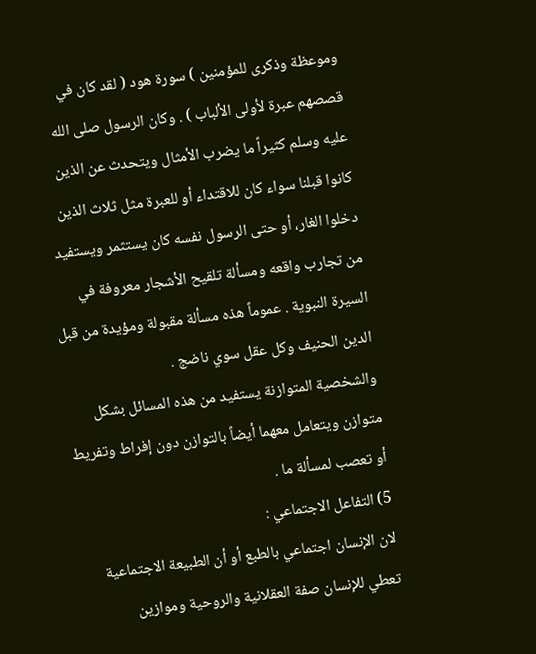وموعظة وذكرى للمؤمنين ) سورة هود ( لقد كان في قصصهم عبرة لأولى الألباب ) . وكان الرسول صلى الله عليه وسلم كثيراً ما يضرب الأمثال ويتحدث عن الذين كانوا قبلنا سواء كان للاقتداء أو للعبرة مثل ثلاث الذين دخلوا الغار، أو حتى الرسول نفسه كان يستثمر ويستفيد من تجارب واقعه ومسألة تلقيح الأشجار معروفة في السيرة النبوية . عموماً هذه مسألة مقبولة ومؤيدة من قبل الدين الحنيف وكل عقل سوي ناضج .
والشخصية المتوازنة يستفيد من هذه المسائل بشكل متوازن ويتعامل معهما أيضاً بالتوازن دون إفراط وتفريط أو تعصب لمسألة ما .
5) التفاعل الاجتماعي :
لان الإنسان اجتماعي بالطبع أو أن الطبيعة الاجتماعية تعطي للإنسان صفة العقلانية والروحية وموازين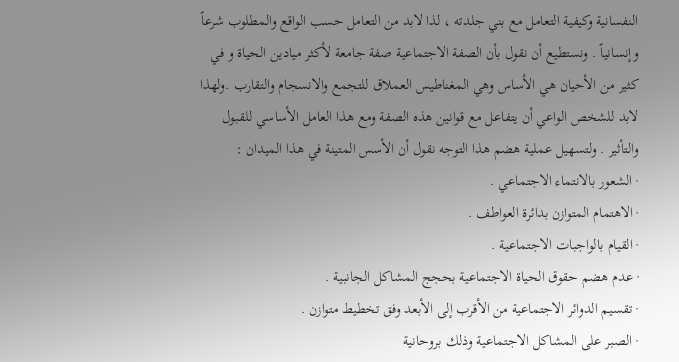النفسانية وكيفية التعامل مع بني جلدته ، لذا لابد من التعامل حسب الواقع والمطلوب شرعاً وإنسانياً . ونستطيع أن نقول بأن الصفة الاجتماعية صفة جامعة لأكثر ميادين الحياة و في كثير من الأحيان هي الأساس وهي المغناطيس العملاق للتجمع والانسجام والتقارب .ولهذا لابد للشخص الواعي أن يتفاعل مع قوانين هذه الصفة ومع هذا العامل الأساسي للقبول والتأثير . ولتسهيل عملية هضم هذا التوجه نقول أن الأسس المتينة في هذا الميدان :
· الشعور بالانتماء الاجتماعي .
· الاهتمام المتوازن بدائرة العواطف .
· القيام بالواجبات الاجتماعية .
· عدم هضم حقوق الحياة الاجتماعية بحجج المشاكل الجانبية .
· تقسيم الدوائر الاجتماعية من الأقرب إلى الأبعد وفق تخطيط متوازن .
· الصبر على المشاكل الاجتماعية وذلك بروحانية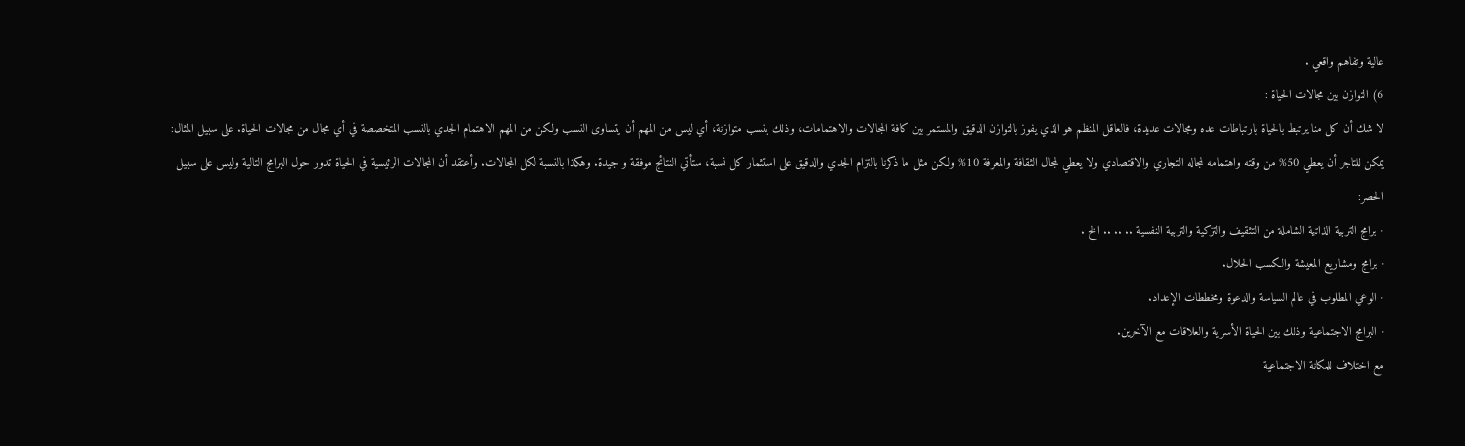عالية وتفاهم واقعي .
6) التوازن بين مجالات الحياة :
لا شك أن كل منا يرتبط بالحياة بارتباطات عده ومجالات عديدة، فالعاقل المنظم هو الذي يفوز بالتوازن الدقيق والمستمر بين كافة المجالات والاهتمامات، وذلك بنسب متوازنة، أي ليس من المهم أن يتساوى النسب ولكن من المهم الاهتمام الجدي بالنسب المتخصصة في أي مجال من مجالات الحياة. على سبيل المثال: يمكن للتاجر أن يعطي 50% من وقته واهتمامه لمجاله التجاري والاقتصادي ولا يعطي لمجال الثقافة والمعرفة 10% ولكن مثل ما ذكرنا بالتزام الجدي والدقيق على استثمار كل نسبة، ستأتي النتائج موفقة و جيدة. وهكذا بالنسبة لكل المجالات. وأعتقد أن المجالات الرئيسية في الحياة تدور حول البرامج التالية وليس على سبيل الحصر:
· برامج التربية الذاتية الشاملة من التثقيف والتزكية والتربية النفسية .. .. .. الخ .
· برامج ومشاريع المعيشة والكسب الحلال.
· الوعي المطلوب في عالم السياسة والدعوة ومخططات الإعداد.
· البرامج الاجتماعية وذلك بين الحياة الأسرية والعلاقات مع الآخرين.
مع اختلاف للمكانة الاجتماعية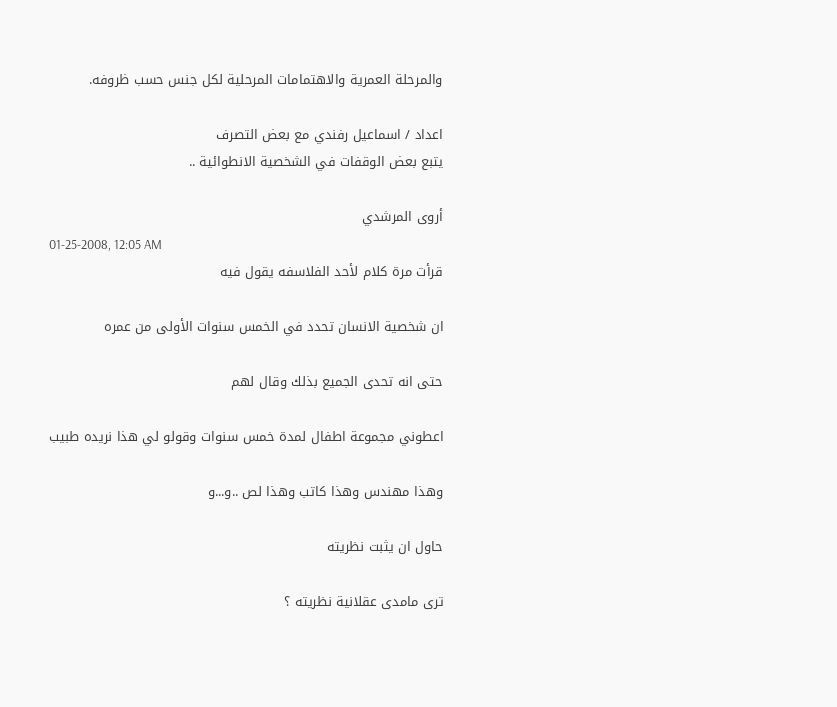والمرحلة العمرية والاهتمامات المرحلية لكل جنس حسب ظروفه.

اعداد / اسماعيل رفندي مع بعض التصرف
يتبع بعض الوقفات في الشخصية الانطوائية ..

أروى المرشدي
01-25-2008, 12:05 AM
قرأت مرة كلام لأحد الفلاسفه يقول فيه

ان شخصية الانسان تحدد في الخمس سنوات الأولى من عمره

حتى انه تحدى الجميع بذلك وقال لهم

اعطوني مجموعة اطفال لمدة خمس سنوات وقولو لي هذا نريده طبيب

وهذا مهندس وهذا كاتب وهذا لص ..و...و

حاول ان يثبت نظريته

ترى مامدى عقلانية نظريته ؟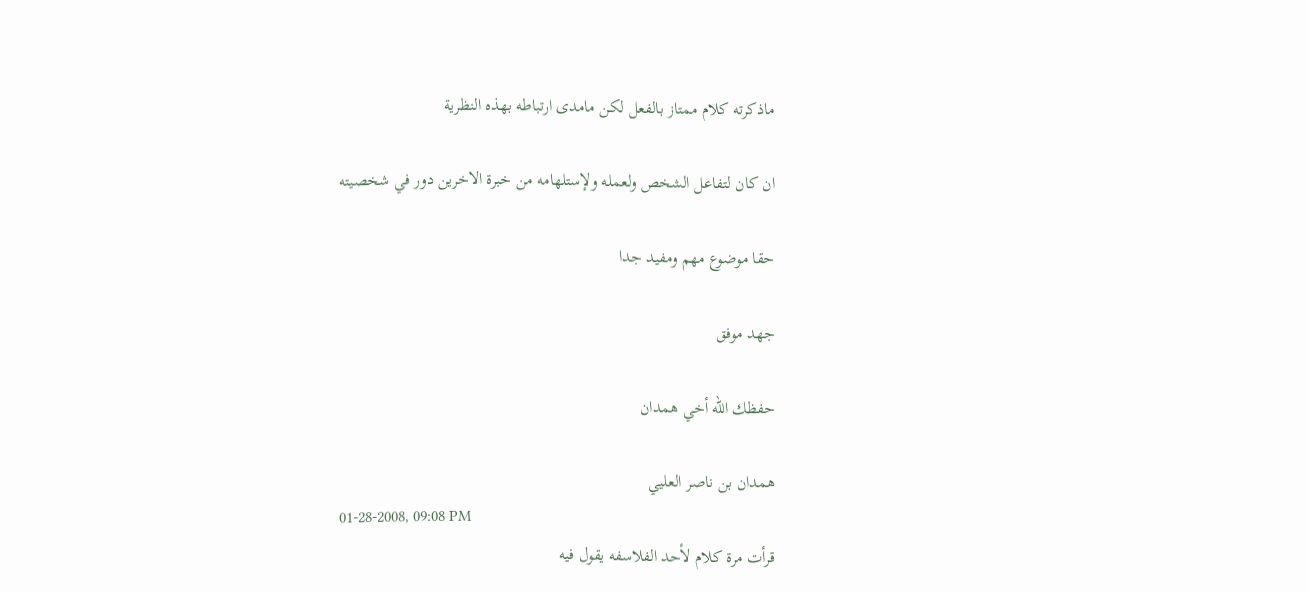ماذكرته كلام ممتاز بالفعل لكن مامدى ارتباطه بهذه النظرية

ان كان لتفاعل الشخص ولعمله ولإستلهامه من خبرة الاخرين دور في شخصيته

حقا موضوع مهم ومفيد جدا

جهد موفق

حفظك الله أخي همدان

همدان بن ناصر العليي
01-28-2008, 09:08 PM
قرأت مرة كلام لأحد الفلاسفه يقول فيه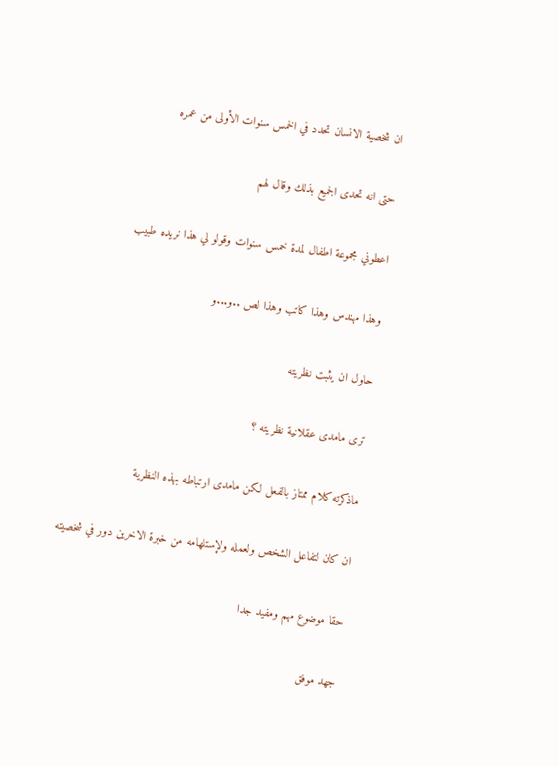ان شخصية الانسان تحدد في الخمس سنوات الأولى من عمره

حتى انه تحدى الجميع بذلك وقال لهم

اعطوني مجموعة اطفال لمدة خمس سنوات وقولو لي هذا نريده طبيب

وهذا مهندس وهذا كاتب وهذا لص ..و...و

حاول ان يثبت نظريته

ترى مامدى عقلانية نظريته ؟

ماذكرته كلام ممتاز بالفعل لكن مامدى ارتباطه بهذه النظرية

ان كان لتفاعل الشخص ولعمله ولإستلهامه من خبرة الاخرين دور في شخصيته

حقا موضوع مهم ومفيد جدا

جهد موفق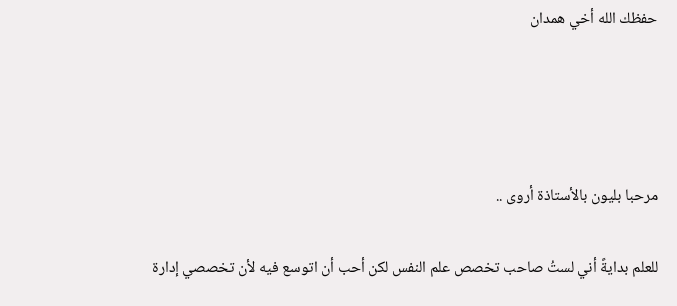حفظك الله أخي همدان




مرحبا بليون بالأستاذة أروى ..

للعلم بدايةً أني لستُ صاحب تخصص علم النفس لكن أحب أن اتوسع فيه لأن تخصصي إدارة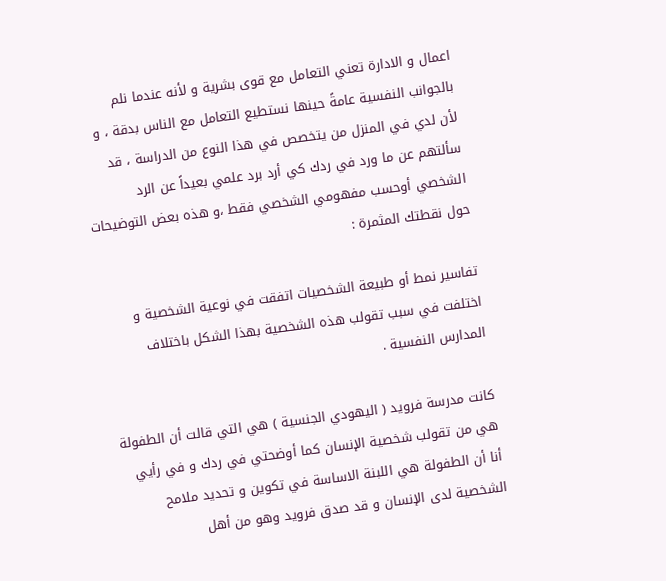اعمال و الادارة تعني التعامل مع قوى بشرية و لأنه عندما نلم بالجوانب النفسية عامةً حينها نستطيع التعامل مع الناس بدقة ، و لأن لدي في المنزل من يتخصص في هذا النوع من الدراسة ، قد سألتهم عن ما ورد في ردك كي أرد برد علمي بعيداً عن الرد الشخصي أوحسب مفهومي الشخصي فقط ،و هذه بعض التوضيحات حول نقطتك المثمرة :

تفاسير نمط أو طبيعة الشخصيات اتفقت في نوعية الشخصية و اختلفت في سبب تقولب هذه الشخصية بهذا الشكل باختلاف المدارس النفسية .

كانت مدرسة فرويد ( اليهودي الجنسية ) هي التي قالت أن الطفولة هي من تقولب شخصية الإنسان كما أوضحتي في ردك و في رأيي أنا أن الطفولة هي اللبنة الاساسة في تكوين و تحديد ملامح الشخصية لدى الإنسان و قد صدق فرويد وهو من أهل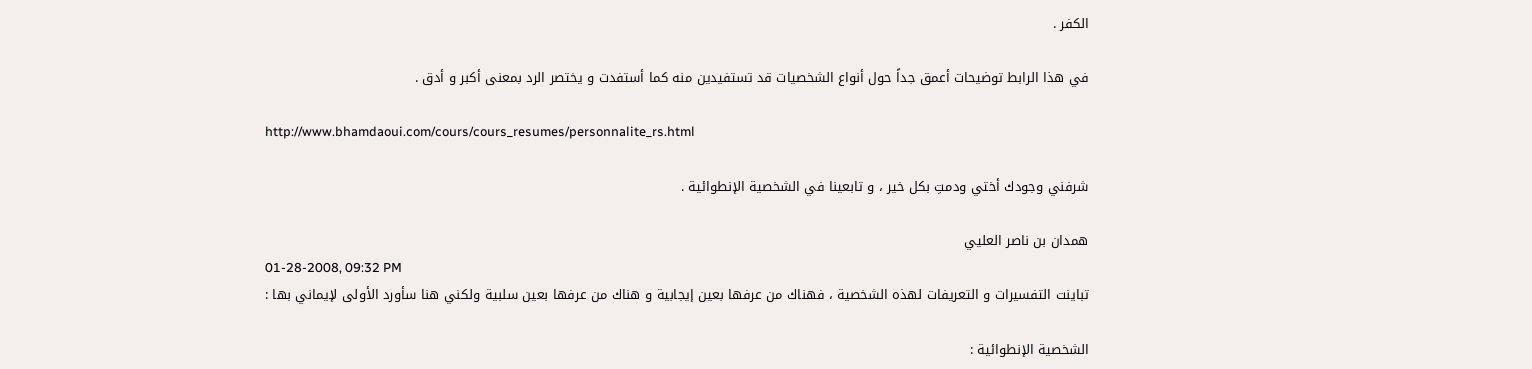الكفر .

في هذا الرابط توضيحات أعمق جداً حول أنواع الشخصيات قد تستفيدين منه كما أستفدت و يختصر الرد بمعنى أكبر و أدق .

http://www.bhamdaoui.com/cours/cours_resumes/personnalite_rs.html

شرفني وجودك أختي ودمتِ بكل خير ، و تابعينا في الشخصية الإنطوائية .

همدان بن ناصر العليي
01-28-2008, 09:32 PM
تباينت التفسيرات و التعريفات لهذه الشخصية ، فهناك من عرفها بعين إيجابية و هناك من عرفها بعين سلبية ولكني هنا سأورد الأولى لإيماني بها :

الشخصية الإنطوائية :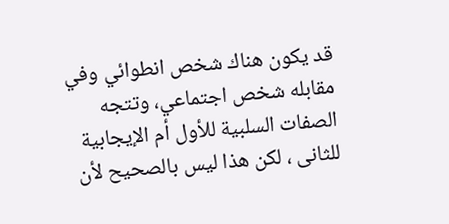قد يكون هناك شخص انطوائي وفي مقابله شخص اجتماعي، وتتجه الصفات السلبية للأول أم الإيجابية للثانى ، لكن هذا ليس بالصحيح لأن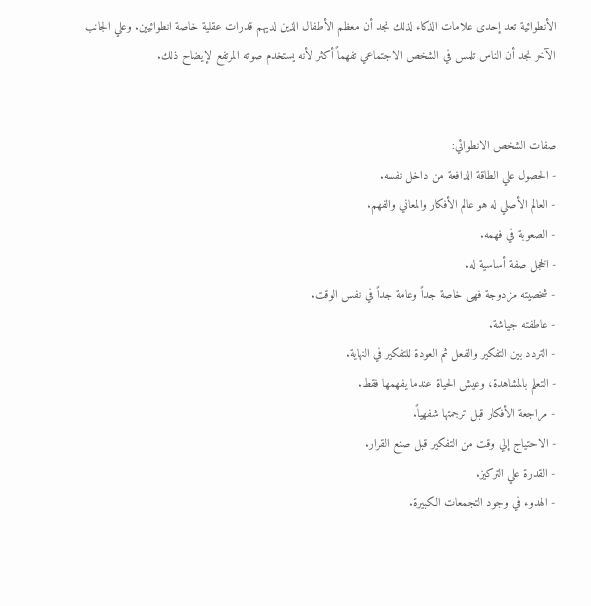الأنطوائية تعد إحدى علامات الذكاء لذلك نجد أن معظم الأطفال الذين لديهم قدرات عقلية خاصة انطوائيين. وعلي الجانب الآخر نجد أن الناس تلمس في الشخص الاجتماعي تفهماً أكثر لأنه يستخدم صوته المرتفع لإيضاح ذلك.


صفات الشخص الانطوائي:
- الحصول علي الطاقة الدافعة من داخل نفسه.
- العالم الأصلي له هو عالم الأفكار والمعاني والفهم.
- الصعوبة في فهمه.
- الخجل صفة أساسية له.
- شخصيته مزدوجة فهى خاصة جداً وعامة جداً في نفس الوقت.
- عاطفته جياشة.
- التردد بين التفكير والفعل ثم العودة للتفكير في النهاية.
- التعلم بالمشاهدة، وعيش الحياة عندما يفهمها فقط.
- مراجعة الأفكار قبل ترجمتها شفهياً.
- الاحتياج إلي وقت من التفكير قبل صنع القرار.
- القدرة علي التركيز.
- الهدوء في وجود التجمعات الكبيرة.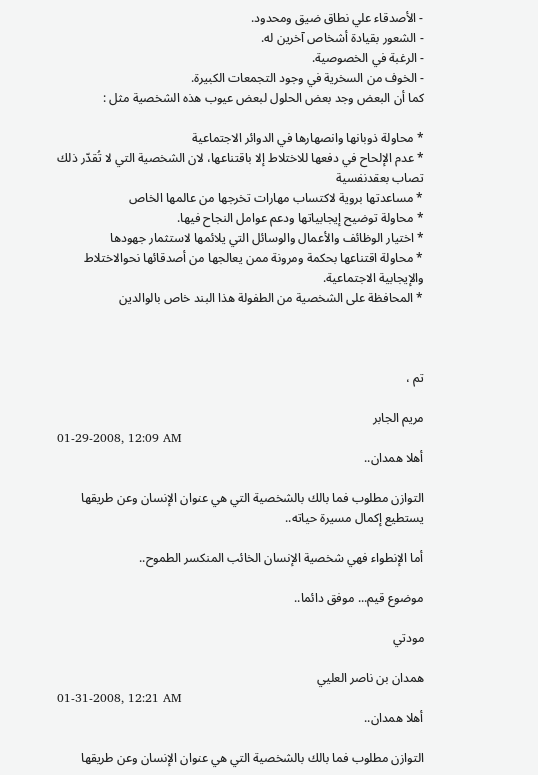- الأصدقاء علي نطاق ضيق ومحدود.
- الشعور بقيادة أشخاص آخرين له.
- الرغبة في الخصوصية.
- الخوف من السخرية في وجود التجمعات الكبيرة.
كما أن البعض وجد بعض الحلول لبعض عيوب هذه الشخصية مثل :

* محاولة ذوبانها وانصهارها في الدوائر الاجتماعية
* عدم الإلحاح في دفعها للاختلاط إلا باقتناعها، لان الشخصية التي لا تُقدّر ذلك تصاب بعقدنفسية
* مساعدتها بروية لاكتساب مهارات تخرجها من عالمها الخاص
* محاولة توضيح إيجابياتها ودعم عوامل النجاح فيها.
* اختيار الوظائف والأعمال والوسائل التي يلائمها لاستثمار جهودها
* محاولة اقتناعها بحكمة ومرونة ممن يعالجها من أصدقائها نحوالاختلاط والإيجابية الاجتماعية.
* المحافظة على الشخصية من الطفولة هذا البند خاص بالوالدين



تم ،

مريم الجابر
01-29-2008, 12:09 AM
أهلا همدان..

التوازن مطلوب فما بالك بالشخصية التي هي عنوان الإنسان وعن طريقها يستطيع إكمال مسيرة حياته..

أما الإنطواء فهي شخصية الإنسان الخائب المنكسر الطموح..

موضوع قيم... موفق دائما..

مودتي

همدان بن ناصر العليي
01-31-2008, 12:21 AM
أهلا همدان..

التوازن مطلوب فما بالك بالشخصية التي هي عنوان الإنسان وعن طريقها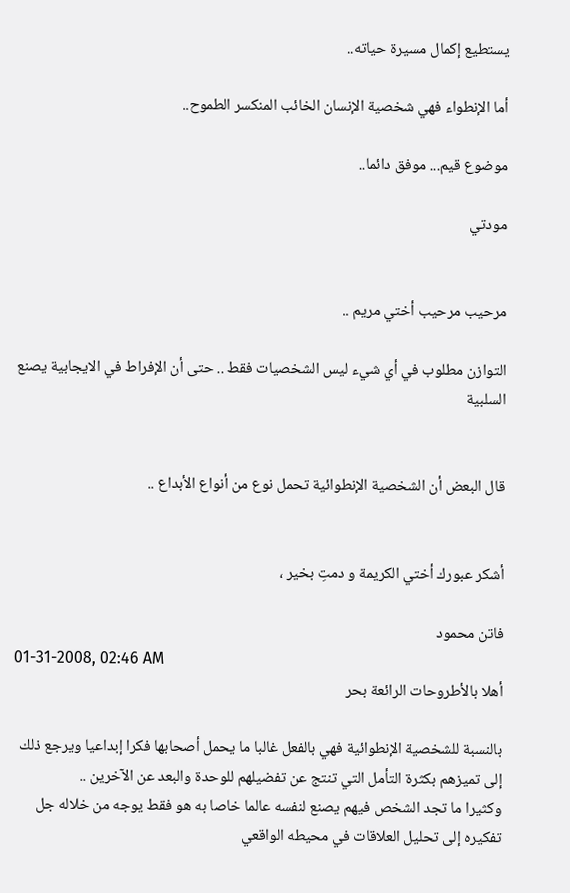يستطيع إكمال مسيرة حياته..

أما الإنطواء فهي شخصية الإنسان الخائب المنكسر الطموح..

موضوع قيم... موفق دائما..

مودتي


مرحيب مرحيب أختي مريم ..

التوازن مطلوب في أي شيء ليس الشخصيات فقط .. حتى أن الإفراط في الايجابية يصنع السلبية


قال البعض أن الشخصية الإنطوائية تحمل نوع من أنواع الأبداع ..


أشكر عبورك أختي الكريمة و دمتِ بخير ،

فاتن محمود
01-31-2008, 02:46 AM
أهلا بالأطروحات الرائعة بحر

بالنسبة للشخصية الإنطوائية فهي بالفعل غالبا ما يحمل أصحابها فكرا إبداعيا ويرجع ذلك إلى تميزهم بكثرة التأمل التي تنتج عن تفضيلهم للوحدة والبعد عن الآخرين ..
وكثيرا ما تجد الشخص فيهم يصنع لنفسه عالما خاصا به هو فقط يوجه من خلاله جل تفكيره إلى تحليل العلاقات في محيطه الواقعي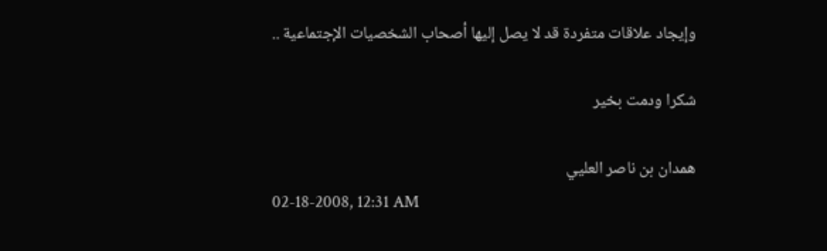وإيجاد علاقات متفردة قد لا يصل إليها أصحاب الشخصيات الإجتماعية ..

شكرا ودمت بخير

همدان بن ناصر العليي
02-18-2008, 12:31 AM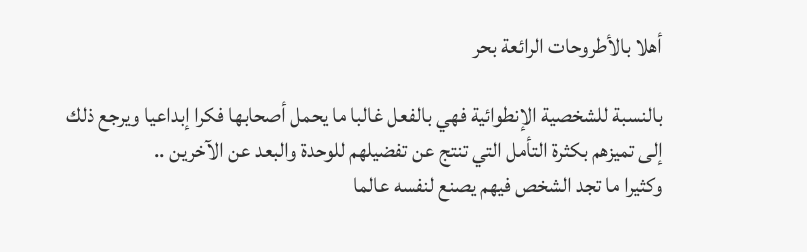أهلا بالأطروحات الرائعة بحر

بالنسبة للشخصية الإنطوائية فهي بالفعل غالبا ما يحمل أصحابها فكرا إبداعيا ويرجع ذلك إلى تميزهم بكثرة التأمل التي تنتج عن تفضيلهم للوحدة والبعد عن الآخرين ..
وكثيرا ما تجد الشخص فيهم يصنع لنفسه عالما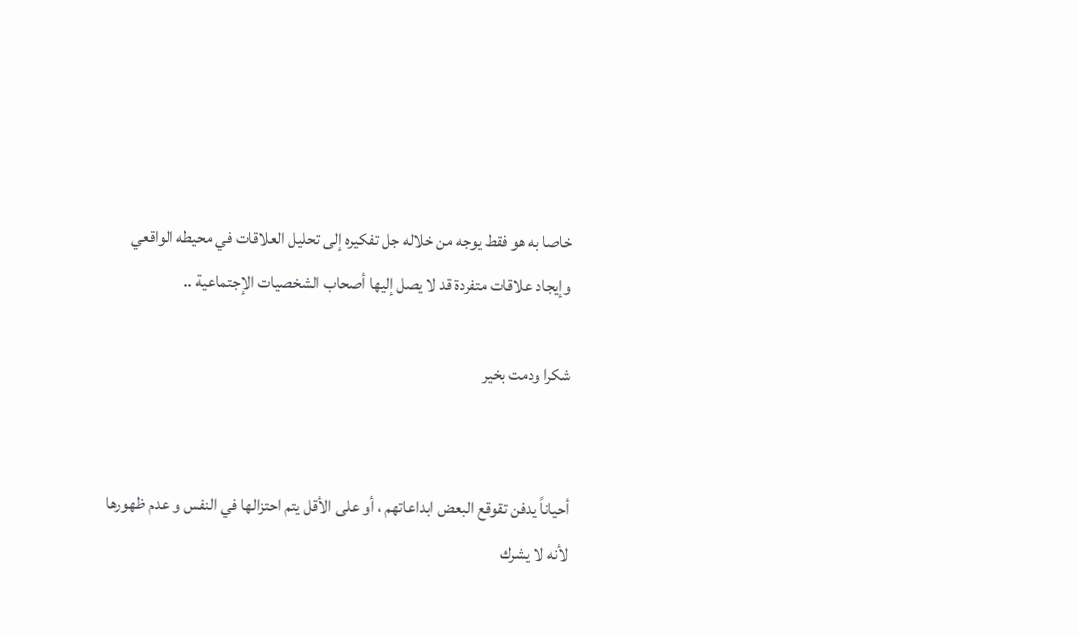خاصا به هو فقط يوجه من خلاله جل تفكيره إلى تحليل العلاقات في محيطه الواقعي وإيجاد علاقات متفردة قد لا يصل إليها أصحاب الشخصيات الإجتماعية ..

شكرا ودمت بخير


أحياناً يدفن تقوقع البعض ابداعاتهم ، أو على الأقل يتم احتزالها في النفس و عدم ظهورها لأنه لا يشرك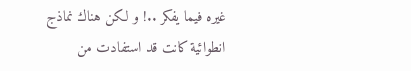غيره فيما يفكر ..! و لكن هناك نماذج انطوائية كانت قد استفادت من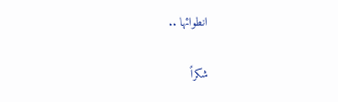انطوائها ..

شكراً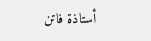أستاذة فاتن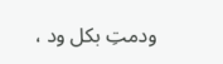ودمتِ بكل ود ،